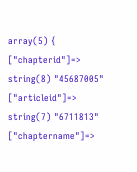array(5) { ["chapterid"]=> string(8) "45687005" ["articleid"]=> string(7) "6711813" ["chaptername"]=>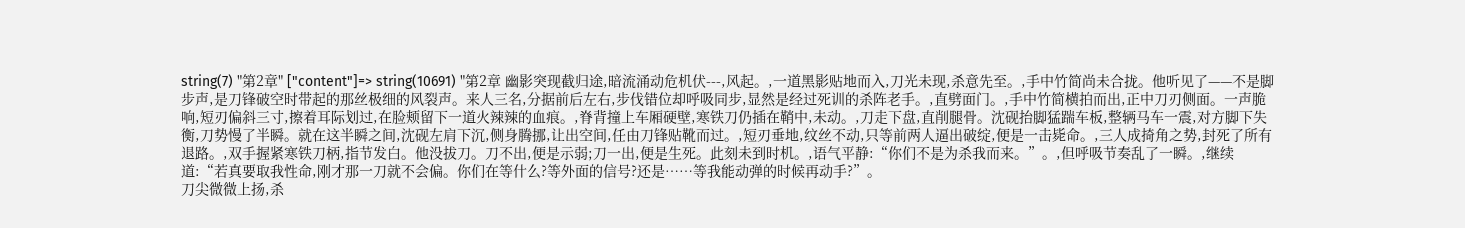string(7) "第2章" ["content"]=> string(10691) "第2章 幽影突现截归途,暗流涌动危机伏---,风起。,一道黑影贴地而入,刀光未现,杀意先至。,手中竹简尚未合拢。他听见了——不是脚步声,是刀锋破空时带起的那丝极细的风裂声。来人三名,分据前后左右,步伐错位却呼吸同步,显然是经过死训的杀阵老手。,直劈面门。,手中竹简横拍而出,正中刀刃侧面。一声脆响,短刃偏斜三寸,擦着耳际划过,在脸颊留下一道火辣辣的血痕。,脊背撞上车厢硬壁,寒铁刀仍插在鞘中,未动。,刀走下盘,直削腿骨。沈砚抬脚猛踹车板,整辆马车一震,对方脚下失衡,刀势慢了半瞬。就在这半瞬之间,沈砚左肩下沉,侧身腾挪,让出空间,任由刀锋贴靴而过。,短刃垂地,纹丝不动,只等前两人逼出破绽,便是一击毙命。,三人成掎角之势,封死了所有退路。,双手握紧寒铁刀柄,指节发白。他没拔刀。刀不出,便是示弱;刀一出,便是生死。此刻未到时机。,语气平静:“你们不是为杀我而来。”。,但呼吸节奏乱了一瞬。,继续道:“若真要取我性命,刚才那一刀就不会偏。你们在等什么?等外面的信号?还是……等我能动弹的时候再动手?”。
刀尖微微上扬,杀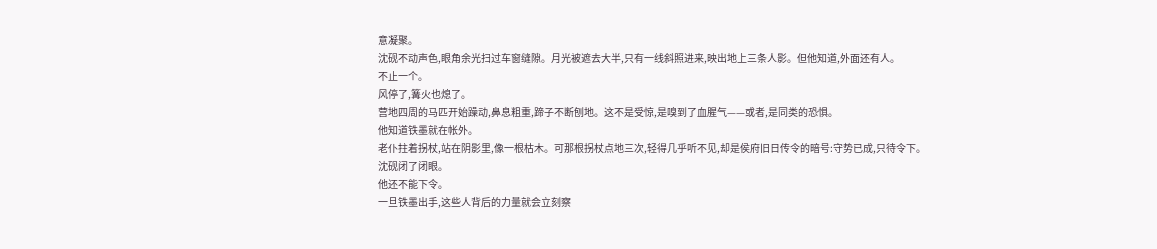意凝聚。
沈砚不动声色,眼角余光扫过车窗缝隙。月光被遮去大半,只有一线斜照进来,映出地上三条人影。但他知道,外面还有人。
不止一个。
风停了,篝火也熄了。
营地四周的马匹开始躁动,鼻息粗重,蹄子不断刨地。这不是受惊,是嗅到了血腥气——或者,是同类的恐惧。
他知道铁墨就在帐外。
老仆拄着拐杖,站在阴影里,像一根枯木。可那根拐杖点地三次,轻得几乎听不见,却是侯府旧日传令的暗号:守势已成,只待令下。
沈砚闭了闭眼。
他还不能下令。
一旦铁墨出手,这些人背后的力量就会立刻察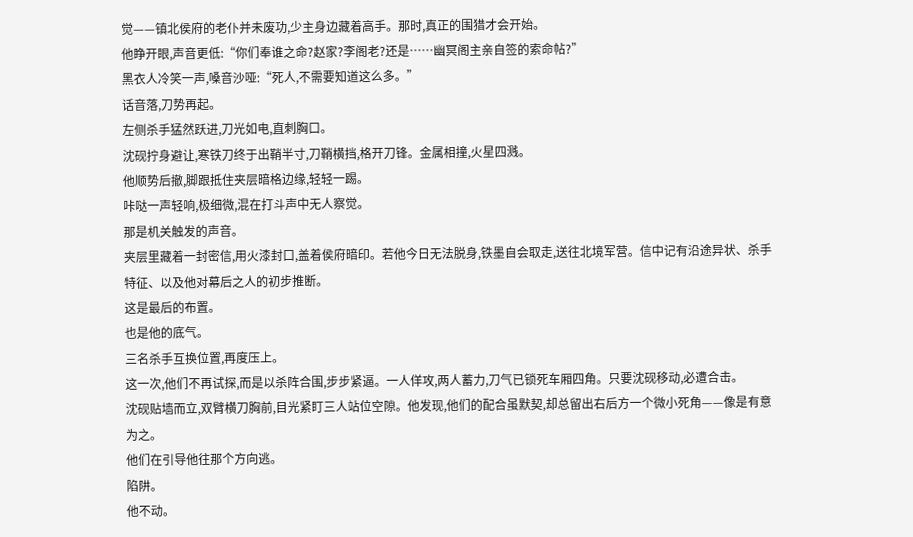觉——镇北侯府的老仆并未废功,少主身边藏着高手。那时,真正的围猎才会开始。
他睁开眼,声音更低:“你们奉谁之命?赵家?李阁老?还是……幽冥阁主亲自签的索命帖?”
黑衣人冷笑一声,嗓音沙哑:“死人,不需要知道这么多。”
话音落,刀势再起。
左侧杀手猛然跃进,刀光如电,直刺胸口。
沈砚拧身避让,寒铁刀终于出鞘半寸,刀鞘横挡,格开刀锋。金属相撞,火星四溅。
他顺势后撤,脚跟抵住夹层暗格边缘,轻轻一踢。
咔哒一声轻响,极细微,混在打斗声中无人察觉。
那是机关触发的声音。
夹层里藏着一封密信,用火漆封口,盖着侯府暗印。若他今日无法脱身,铁墨自会取走,送往北境军营。信中记有沿途异状、杀手特征、以及他对幕后之人的初步推断。
这是最后的布置。
也是他的底气。
三名杀手互换位置,再度压上。
这一次,他们不再试探,而是以杀阵合围,步步紧逼。一人佯攻,两人蓄力,刀气已锁死车厢四角。只要沈砚移动,必遭合击。
沈砚贴墙而立,双臂横刀胸前,目光紧盯三人站位空隙。他发现,他们的配合虽默契,却总留出右后方一个微小死角——像是有意为之。
他们在引导他往那个方向逃。
陷阱。
他不动。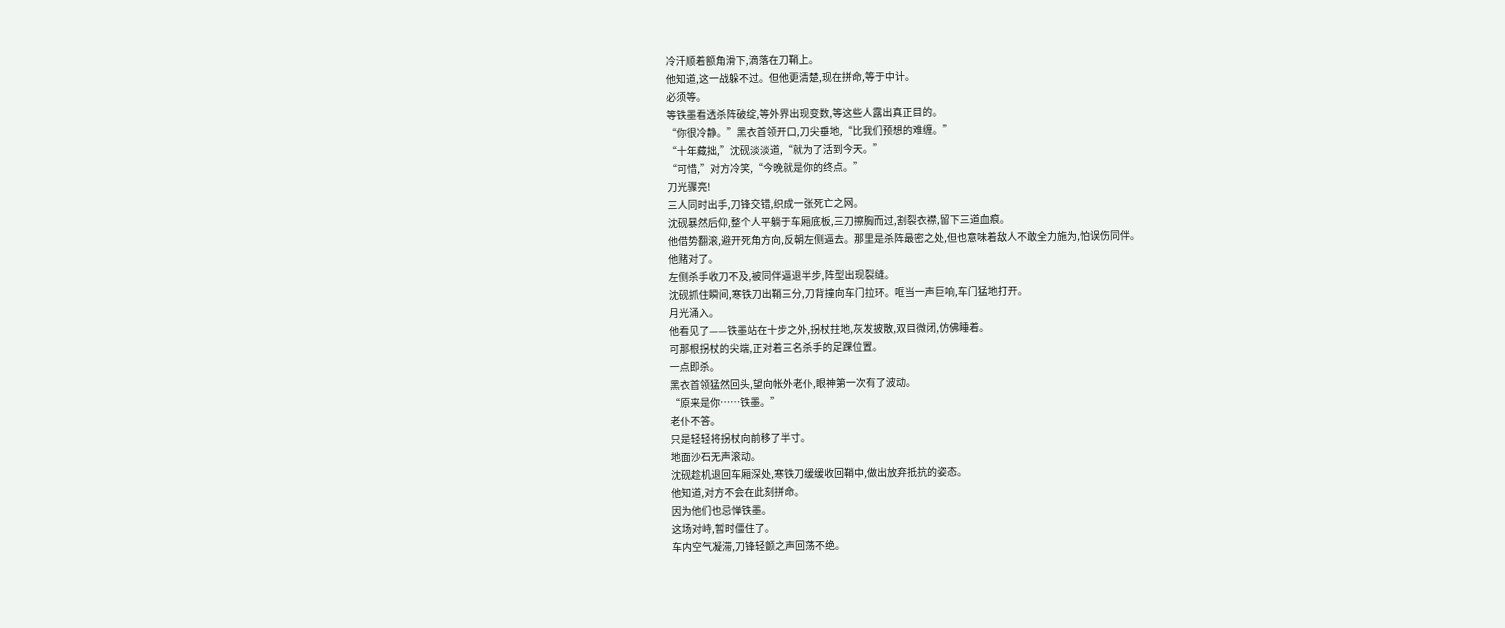冷汗顺着额角滑下,滴落在刀鞘上。
他知道,这一战躲不过。但他更清楚,现在拼命,等于中计。
必须等。
等铁墨看透杀阵破绽,等外界出现变数,等这些人露出真正目的。
“你很冷静。”黑衣首领开口,刀尖垂地,“比我们预想的难缠。”
“十年藏拙,”沈砚淡淡道,“就为了活到今天。”
“可惜,”对方冷笑,“今晚就是你的终点。”
刀光骤亮!
三人同时出手,刀锋交错,织成一张死亡之网。
沈砚暴然后仰,整个人平躺于车厢底板,三刀擦胸而过,割裂衣襟,留下三道血痕。
他借势翻滚,避开死角方向,反朝左侧逼去。那里是杀阵最密之处,但也意味着敌人不敢全力施为,怕误伤同伴。
他赌对了。
左侧杀手收刀不及,被同伴逼退半步,阵型出现裂缝。
沈砚抓住瞬间,寒铁刀出鞘三分,刀背撞向车门拉环。哐当一声巨响,车门猛地打开。
月光涌入。
他看见了——铁墨站在十步之外,拐杖拄地,灰发披散,双目微闭,仿佛睡着。
可那根拐杖的尖端,正对着三名杀手的足踝位置。
一点即杀。
黑衣首领猛然回头,望向帐外老仆,眼神第一次有了波动。
“原来是你……铁墨。”
老仆不答。
只是轻轻将拐杖向前移了半寸。
地面沙石无声滚动。
沈砚趁机退回车厢深处,寒铁刀缓缓收回鞘中,做出放弃抵抗的姿态。
他知道,对方不会在此刻拼命。
因为他们也忌惮铁墨。
这场对峙,暂时僵住了。
车内空气凝滞,刀锋轻颤之声回荡不绝。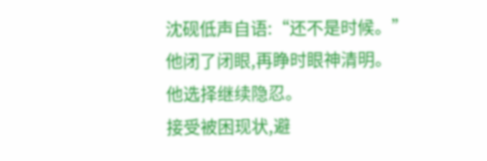沈砚低声自语:“还不是时候。”
他闭了闭眼,再睁时眼神清明。
他选择继续隐忍。
接受被困现状,避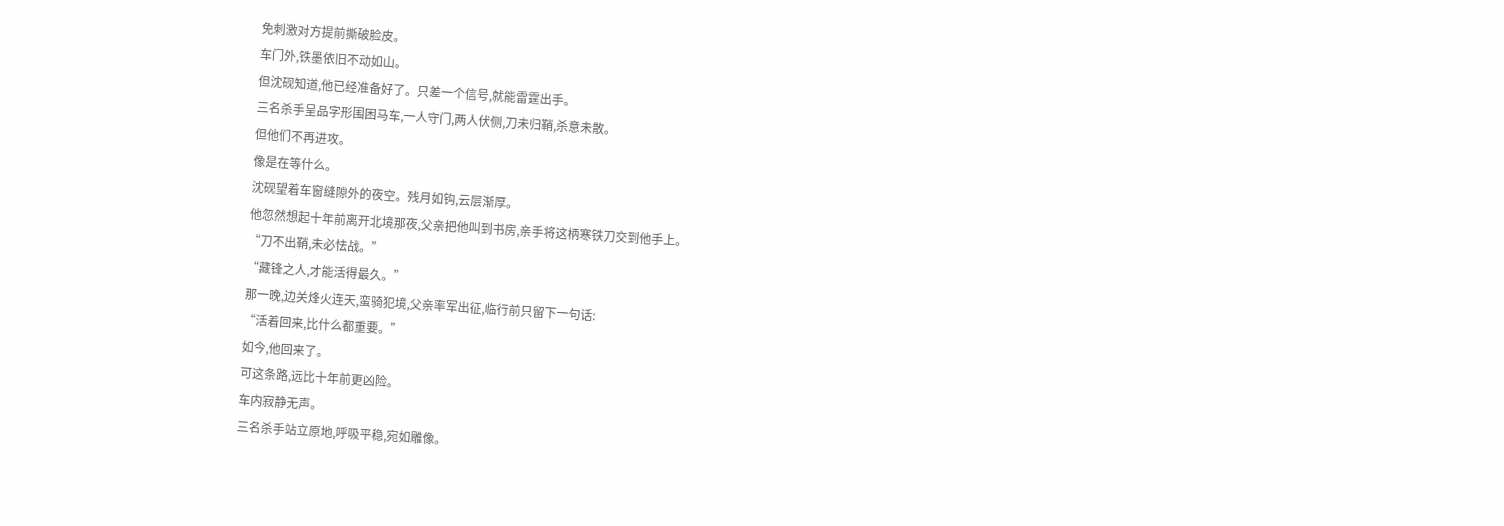免刺激对方提前撕破脸皮。
车门外,铁墨依旧不动如山。
但沈砚知道,他已经准备好了。只差一个信号,就能雷霆出手。
三名杀手呈品字形围困马车,一人守门,两人伏侧,刀未归鞘,杀意未散。
但他们不再进攻。
像是在等什么。
沈砚望着车窗缝隙外的夜空。残月如钩,云层渐厚。
他忽然想起十年前离开北境那夜,父亲把他叫到书房,亲手将这柄寒铁刀交到他手上。
“刀不出鞘,未必怯战。”
“藏锋之人,才能活得最久。”
那一晚,边关烽火连天,蛮骑犯境,父亲率军出征,临行前只留下一句话:
“活着回来,比什么都重要。”
如今,他回来了。
可这条路,远比十年前更凶险。
车内寂静无声。
三名杀手站立原地,呼吸平稳,宛如雕像。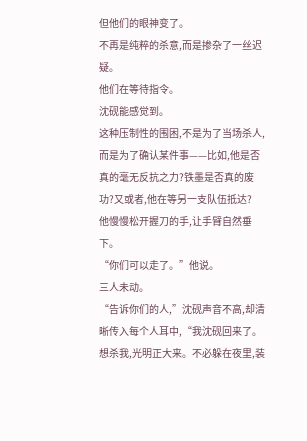但他们的眼神变了。
不再是纯粹的杀意,而是掺杂了一丝迟疑。
他们在等待指令。
沈砚能感觉到。
这种压制性的围困,不是为了当场杀人,而是为了确认某件事——比如,他是否真的毫无反抗之力?铁墨是否真的废功?又或者,他在等另一支队伍抵达?
他慢慢松开握刀的手,让手臂自然垂下。
“你们可以走了。”他说。
三人未动。
“告诉你们的人,”沈砚声音不高,却清晰传入每个人耳中,“我沈砚回来了。想杀我,光明正大来。不必躲在夜里,装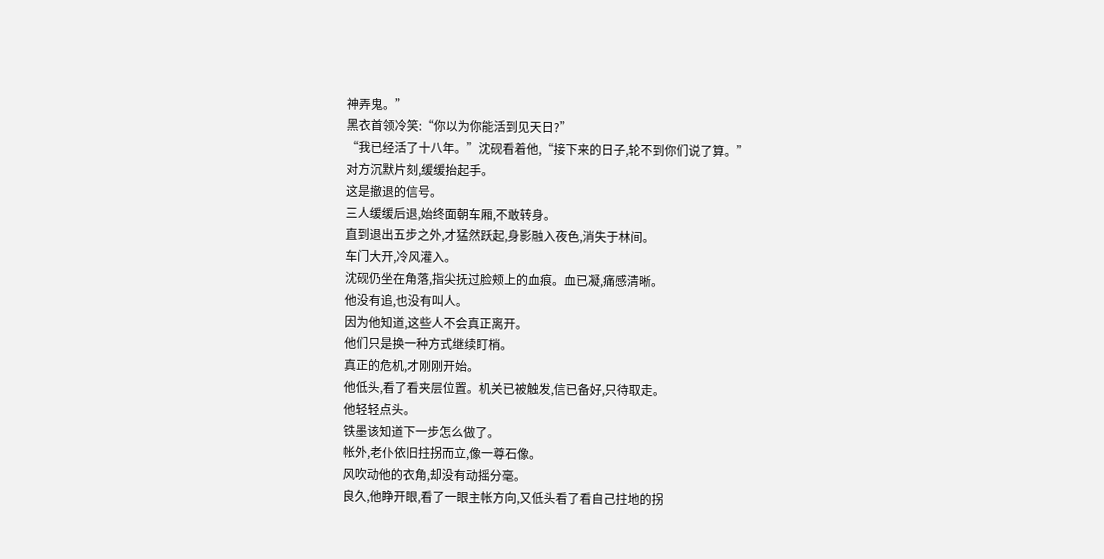神弄鬼。”
黑衣首领冷笑:“你以为你能活到见天日?”
“我已经活了十八年。”沈砚看着他,“接下来的日子,轮不到你们说了算。”
对方沉默片刻,缓缓抬起手。
这是撤退的信号。
三人缓缓后退,始终面朝车厢,不敢转身。
直到退出五步之外,才猛然跃起,身影融入夜色,消失于林间。
车门大开,冷风灌入。
沈砚仍坐在角落,指尖抚过脸颊上的血痕。血已凝,痛感清晰。
他没有追,也没有叫人。
因为他知道,这些人不会真正离开。
他们只是换一种方式继续盯梢。
真正的危机,才刚刚开始。
他低头,看了看夹层位置。机关已被触发,信已备好,只待取走。
他轻轻点头。
铁墨该知道下一步怎么做了。
帐外,老仆依旧拄拐而立,像一尊石像。
风吹动他的衣角,却没有动摇分毫。
良久,他睁开眼,看了一眼主帐方向,又低头看了看自己拄地的拐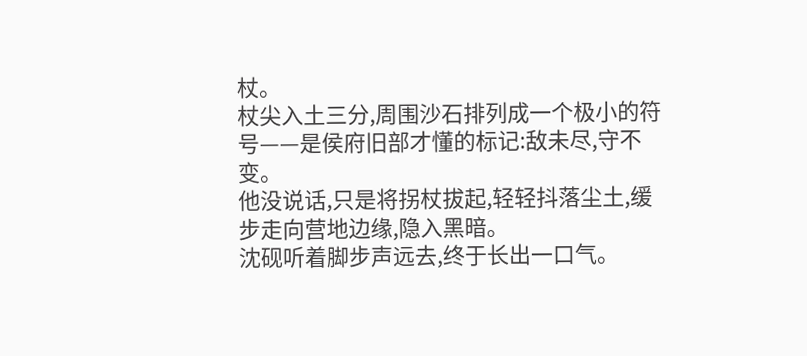杖。
杖尖入土三分,周围沙石排列成一个极小的符号——是侯府旧部才懂的标记:敌未尽,守不变。
他没说话,只是将拐杖拔起,轻轻抖落尘土,缓步走向营地边缘,隐入黑暗。
沈砚听着脚步声远去,终于长出一口气。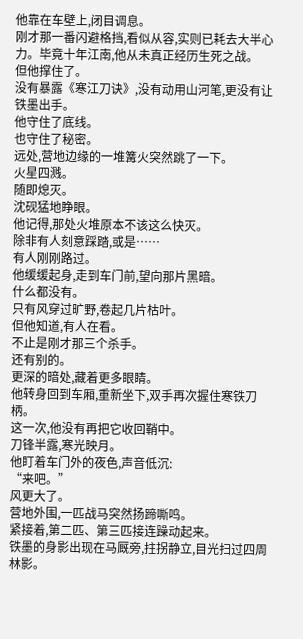他靠在车壁上,闭目调息。
刚才那一番闪避格挡,看似从容,实则已耗去大半心力。毕竟十年江南,他从未真正经历生死之战。
但他撑住了。
没有暴露《寒江刀诀》,没有动用山河笔,更没有让铁墨出手。
他守住了底线。
也守住了秘密。
远处,营地边缘的一堆篝火突然跳了一下。
火星四溅。
随即熄灭。
沈砚猛地睁眼。
他记得,那处火堆原本不该这么快灭。
除非有人刻意踩踏,或是……
有人刚刚路过。
他缓缓起身,走到车门前,望向那片黑暗。
什么都没有。
只有风穿过旷野,卷起几片枯叶。
但他知道,有人在看。
不止是刚才那三个杀手。
还有别的。
更深的暗处,藏着更多眼睛。
他转身回到车厢,重新坐下,双手再次握住寒铁刀柄。
这一次,他没有再把它收回鞘中。
刀锋半露,寒光映月。
他盯着车门外的夜色,声音低沉:
“来吧。”
风更大了。
营地外围,一匹战马突然扬蹄嘶鸣。
紧接着,第二匹、第三匹接连躁动起来。
铁墨的身影出现在马厩旁,拄拐静立,目光扫过四周林影。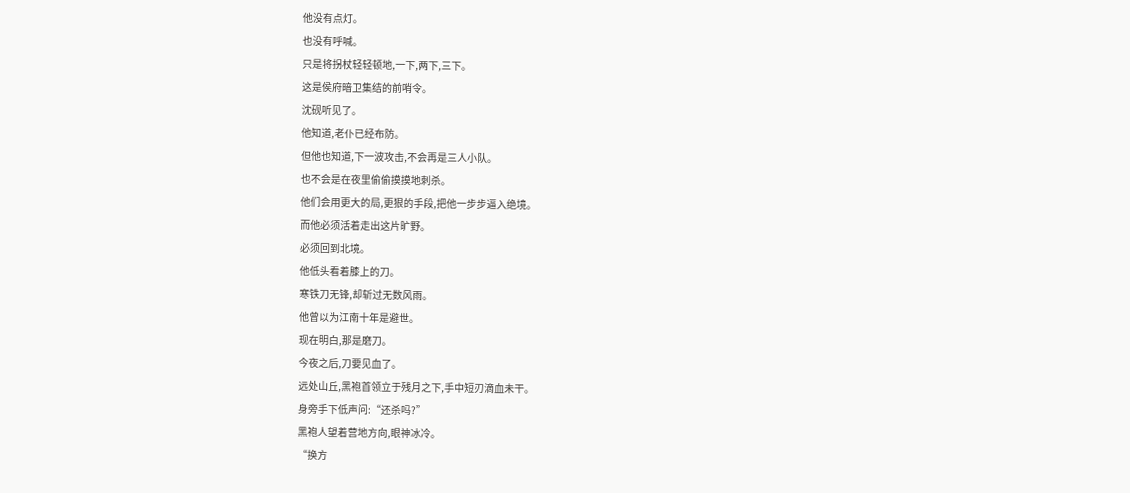他没有点灯。
也没有呼喊。
只是将拐杖轻轻顿地,一下,两下,三下。
这是侯府暗卫集结的前哨令。
沈砚听见了。
他知道,老仆已经布防。
但他也知道,下一波攻击,不会再是三人小队。
也不会是在夜里偷偷摸摸地刺杀。
他们会用更大的局,更狠的手段,把他一步步逼入绝境。
而他必须活着走出这片旷野。
必须回到北境。
他低头看着膝上的刀。
寒铁刀无锋,却斩过无数风雨。
他曾以为江南十年是避世。
现在明白,那是磨刀。
今夜之后,刀要见血了。
远处山丘,黑袍首领立于残月之下,手中短刃滴血未干。
身旁手下低声问:“还杀吗?”
黑袍人望着营地方向,眼神冰冷。
“换方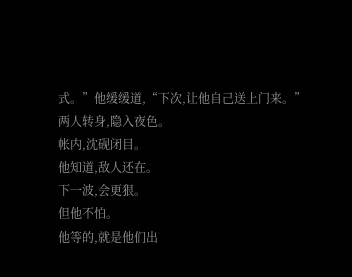式。”他缓缓道,“下次,让他自己送上门来。”
两人转身,隐入夜色。
帐内,沈砚闭目。
他知道,敌人还在。
下一波,会更狠。
但他不怕。
他等的,就是他们出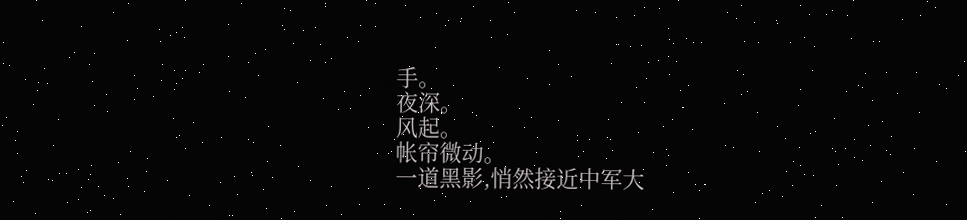手。
夜深。
风起。
帐帘微动。
一道黑影,悄然接近中军大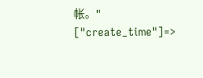帐。" ["create_time"]=>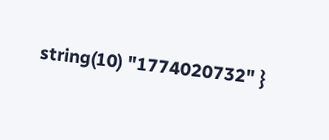string(10) "1774020732" }